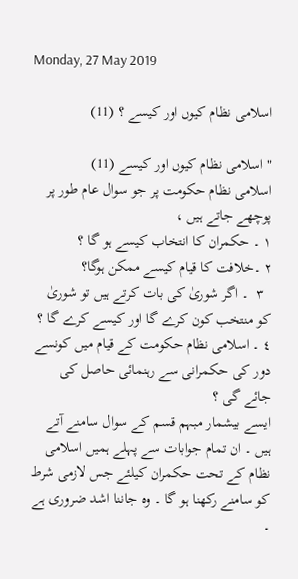Monday, 27 May 2019

اسلامی نظام کیوں اور کیسے ؟ (11)

" اسلامی نظام کیوں اور کیسے (11)
اسلامی نظام حکومت پر جو سوال عام طور پر پوچھے جاتے ہیں ،
١ ۔ حکمران کا انتخاب کیسے ہو گا ؟
٢ ۔خلافت کا قیام کیسے ممکن ہوگا؟
  ٣  ۔ اگر شوریٰ کی بات کرتے ہیں تو شوریٰ کو منتخب کون کرے گا اور کیسے کرے گا ؟
٤ ۔ اسلامی نظام حکومت کے قیام میں کونسے دور کی حکمرانی سے رہنمائی حاصل کی جائے گی ؟
ایسے بیشمار مبہم قسم کے سوال سامنے آتے ہیں ۔ ان تمام جوابات سے پہلے ہمیں اسلامی نظام کے تحت حکمران کیلئے جس لازمی شرط کو سامنے رکھنا ہو گا ۔ وہ جاننا اشد ضروری ہے ۔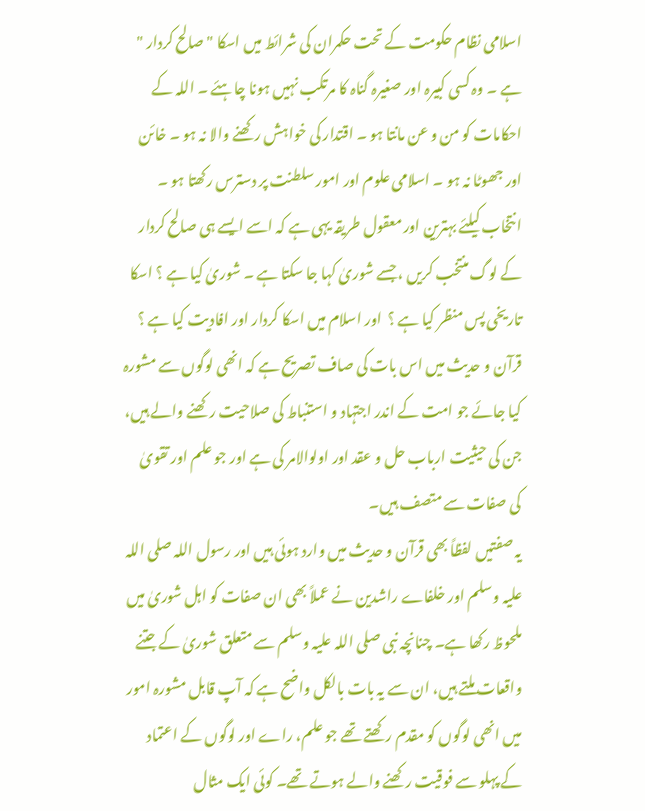اسلامی نظام حکومت کے تحت حکمران کی شرائط میں اسکا " صالح کردار " ہے ۔ وہ کسی کبیرہ اور صغیرہ گناہ کا مرتکب نہیں ہونا چاہئے ۔ اللہ کے احکامات کو من و عن مانتا ہو ۔ اقتدار کی خواہش رکھنے والا نہ ہو ۔ خائن اور جھوٹا نہ ہو ۔ اسلامی علوم اور امور سلطنت پر دسترس رکھتا ہو ۔
انتخاب کیلئے بہترین اور معقول طریقہ یہی ہے کہ اسے ایسے ہی صالح کردار کے لوگ منتخب کریں ، جسے شوریٰ کہا جا سکتا ہے ۔ شوریٰ کیا ہے ؟ اسکا تاریخی پس منظر کیا ہے ؟  اور اسلام میں اسکا کردار اور افادیت کیا ہے ؟
قرآن و حدیث میں اس بات کی صاف تصریح ہے کہ انھی لوگوں سے مشورہ کیا جائے جو امت کے اندر اجتہاد و استنباط کی صلاحیت رکھنے والے ہیں، جن کی حیثیت ارباب حل و عقد اور اولوالامر کی ہے اور جو علم اور تقویٰ کی صفات سے متصف ہیں۔
یہ صفتیں لفظاً بھی قرآن و حدیث میں وارد ہوئی ہیں اور رسول اللہ صلی اللہ علیہ وسلم اور خلفاے راشدین نے عملاً بھی ان صفات کو اہل شوریٰ میں ملحوظ رکھا ہے۔ چنانچہ نبی صلی اللہ علیہ وسلم سے متعلق شوریٰ کے جتنے واقعات ملتے ہیں، ان سے یہ بات بالکل واضح ہے کہ آپ قابل مشورہ امور میں انھی لوگوں کو مقدم رکھتے تھے جو علم، راے اور لوگوں کے اعتماد کے پہلو سے فوقیت رکھنے والے ہوتے تھے۔ کوئی ایک مثال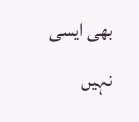بھی ایسی نہیں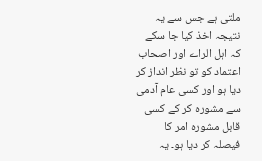ملتی ہے جس سے یہ نتیجہ اخذ کیا جا سکے کہ اہل الراے اور اصحاب اعتماد کو تو نظر انداز کر دیا ہو اور کسی عام آدمی سے مشورہ کر کے کسی قابل مشورہ امر کا فیصلہ کر دیا ہو۔ یہ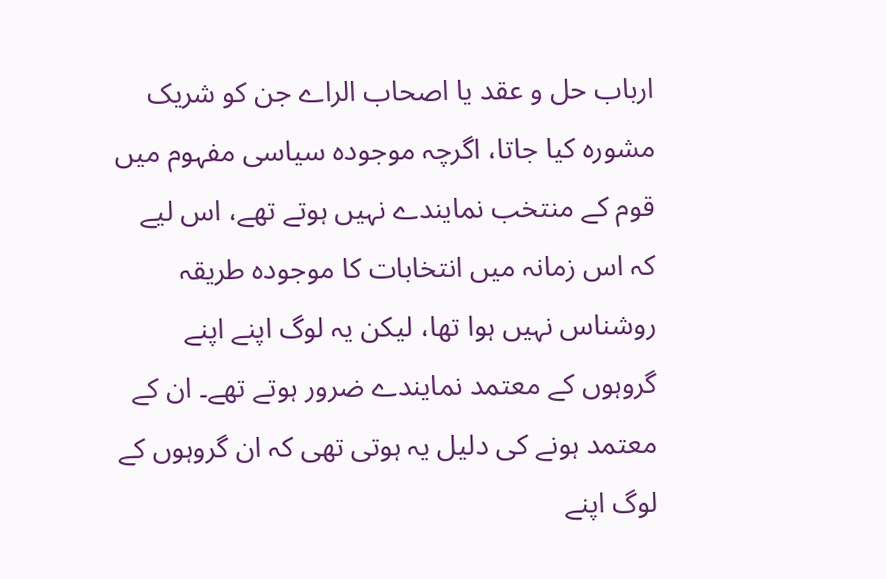ارباب حل و عقد یا اصحاب الراے جن کو شریک مشورہ کیا جاتا، اگرچہ موجودہ سیاسی مفہوم میں قوم کے منتخب نمایندے نہیں ہوتے تھے، اس لیے کہ اس زمانہ میں انتخابات کا موجودہ طریقہ روشناس نہیں ہوا تھا، لیکن یہ لوگ اپنے اپنے گروہوں کے معتمد نمایندے ضرور ہوتے تھے۔ ان کے معتمد ہونے کی دلیل یہ ہوتی تھی کہ ان گروہوں کے لوگ اپنے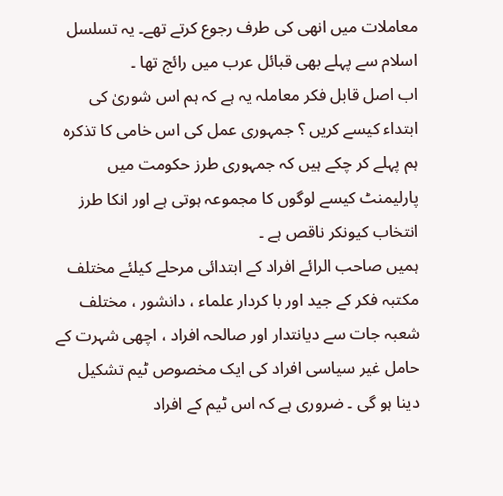معاملات میں انھی کی طرف رجوع کرتے تھے۔ یہ تسلسل اسلام سے پہلے بھی قبائل عرب میں رائج تھا ۔
اب اصل قابل فکر معاملہ یہ ہے کہ ہم اس شوریٰ کی ابتداء کیسے کریں ؟ جمہوری عمل کی اس خامی کا تذکرہ ہم پہلے کر چکے ہیں کہ جمہوری طرز حکومت میں پارلیمنٹ کیسے لوگوں کا مجموعہ ہوتی ہے اور انکا طرز انتخاب کیونکر ناقص ہے ۔
ہمیں صاحب الرائے افراد کے ابتدائی مرحلے کیلئے مختلف مکتبہ فکر کے جید اور با کردار علماء ، دانشور ، مختلف شعبہ جات سے دیانتدار اور صالحہ افراد ، اچھی شہرت کے حامل غیر سیاسی افراد کی ایک مخصوص ٹیم تشکیل دینا ہو گی ۔ ضروری ہے کہ اس ٹیم کے افراد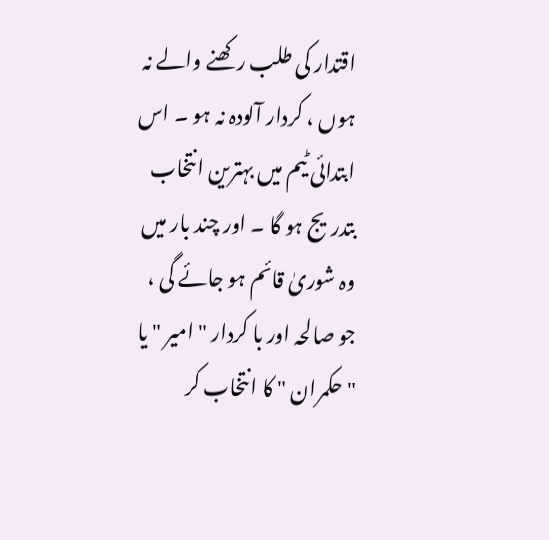اقتدار کی طلب رکھنے والے نہ ہوں ، کردار آلودہ نہ ہو ۔ اس ابتدائی ٹیم میں بہترین انتخاب بتدریج ہو گا ۔ اور چند بار میں وہ شوریٰ قائم ہو جائے گی ، جو صالحہ اور با کردار " امیر " یا " حکمران " کا انتخاب کر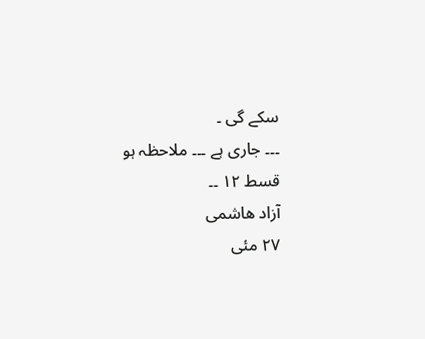سکے گی ۔
۔۔۔ جاری ہے ۔۔۔ ملاحظہ ہو قسط ١٢ ۔۔
آزاد ھاشمی
٢٧ مئی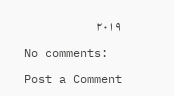٢٠١٩

No comments:

Post a Comment